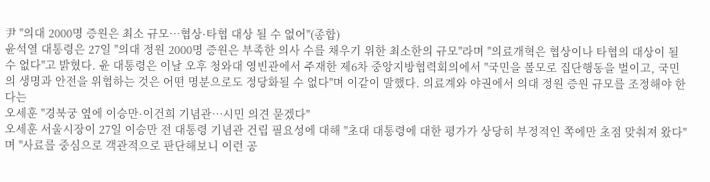尹 "의대 2000명 증원은 최소 규모…협상·타협 대상 될 수 없어"(종합)
윤석열 대통령은 27일 "의대 정원 2000명 증원은 부족한 의사 수를 채우기 위한 최소한의 규모"라며 "의료개혁은 협상이나 타협의 대상이 될 수 없다"고 밝혔다. 윤 대통령은 이날 오후 청와대 영빈관에서 주재한 제6차 중앙지방협력회의에서 "국민을 볼모로 집단행동을 벌이고, 국민의 생명과 안전을 위협하는 것은 어떤 명분으로도 정당화될 수 없다"며 이같이 말했다. 의료계와 야권에서 의대 정원 증원 규모를 조정해야 한다는
오세훈 "경북궁 옆에 이승만·이건희 기념관…시민 의견 묻겠다"
오세훈 서울시장이 27일 이승만 전 대통령 기념관 건립 필요성에 대해 "초대 대통령에 대한 평가가 상당히 부정적인 쪽에만 초점 맞춰져 왔다"며 "사료를 중심으로 객관적으로 판단해보니 이런 공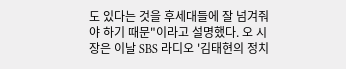도 있다는 것을 후세대들에 잘 넘겨줘야 하기 때문"이라고 설명했다. 오 시장은 이날 SBS 라디오 '김태현의 정치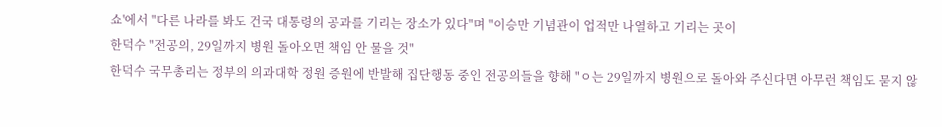쇼'에서 "다른 나라를 봐도 건국 대통령의 공과를 기리는 장소가 있다"며 "이승만 기념관이 업적만 나열하고 기리는 곳이
한덕수 "전공의, 29일까지 병원 돌아오면 책임 안 물을 것"
한덕수 국무총리는 정부의 의과대학 정원 증원에 반발해 집단행동 중인 전공의들을 향해 "ㅇ는 29일까지 병원으로 돌아와 주신다면 아무런 책임도 묻지 않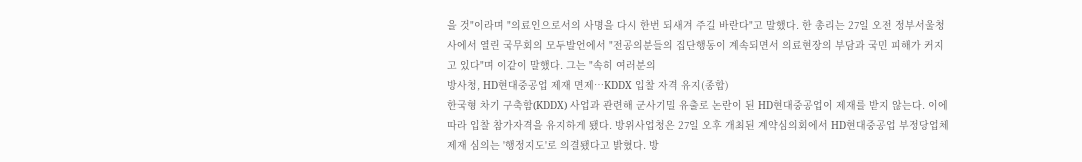을 것"이라며 "의료인으로서의 사명을 다시 한번 되새겨 주길 바란다"고 말했다. 한 총리는 27일 오전 정부서울청사에서 열린 국무회의 모두발언에서 "전공의분들의 집단행동이 계속되면서 의료현장의 부담과 국민 피해가 커지고 있다"며 이같이 말했다. 그는 "속히 여러분의
방사청, HD현대중공업 제재 면제…KDDX 입찰 자격 유지(종합)
한국형 차기 구축함(KDDX) 사업과 관련해 군사기밀 유출로 논란이 된 HD현대중공업이 제재를 받지 않는다. 이에 따라 입찰 참가자격을 유지하게 됐다. 방위사업청은 27일 오후 개최된 계약심의회에서 HD현대중공업 부정당업체 제재 심의는 '행정지도'로 의결됐다고 밝혔다. 방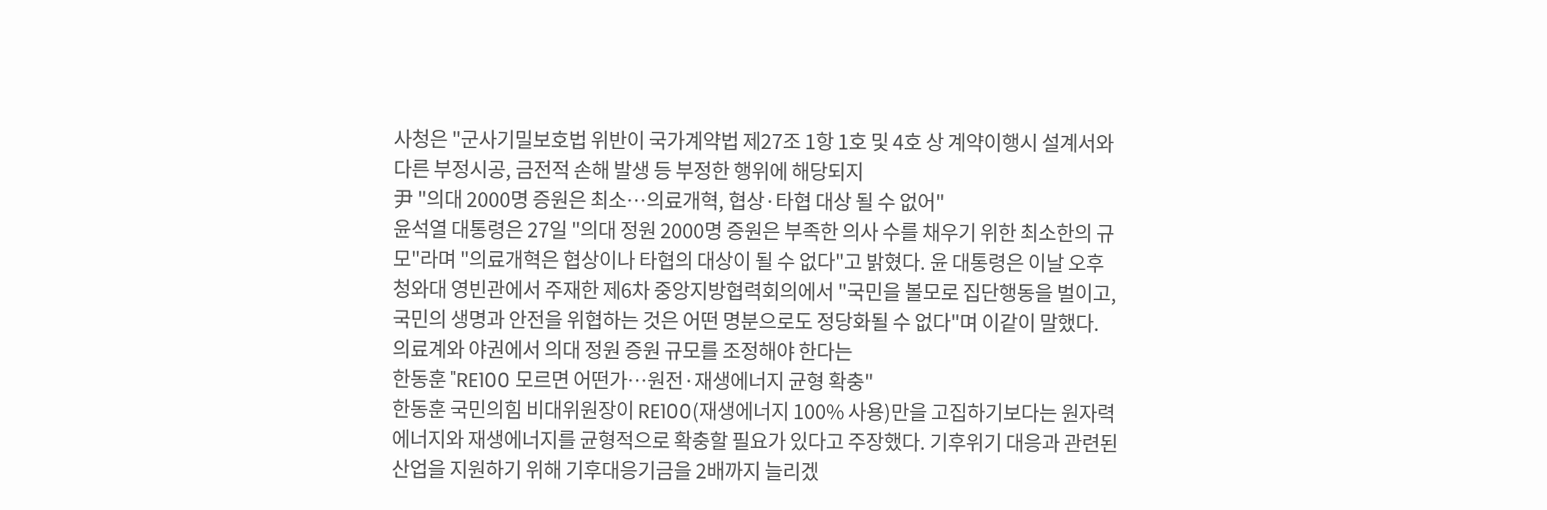사청은 "군사기밀보호법 위반이 국가계약법 제27조 1항 1호 및 4호 상 계약이행시 설계서와 다른 부정시공, 금전적 손해 발생 등 부정한 행위에 해당되지
尹 "의대 2000명 증원은 최소…의료개혁, 협상·타협 대상 될 수 없어"
윤석열 대통령은 27일 "의대 정원 2000명 증원은 부족한 의사 수를 채우기 위한 최소한의 규모"라며 "의료개혁은 협상이나 타협의 대상이 될 수 없다"고 밝혔다. 윤 대통령은 이날 오후 청와대 영빈관에서 주재한 제6차 중앙지방협력회의에서 "국민을 볼모로 집단행동을 벌이고, 국민의 생명과 안전을 위협하는 것은 어떤 명분으로도 정당화될 수 없다"며 이같이 말했다. 의료계와 야권에서 의대 정원 증원 규모를 조정해야 한다는
한동훈 "RE100 모르면 어떤가…원전·재생에너지 균형 확충"
한동훈 국민의힘 비대위원장이 RE100(재생에너지 100% 사용)만을 고집하기보다는 원자력 에너지와 재생에너지를 균형적으로 확충할 필요가 있다고 주장했다. 기후위기 대응과 관련된 산업을 지원하기 위해 기후대응기금을 2배까지 늘리겠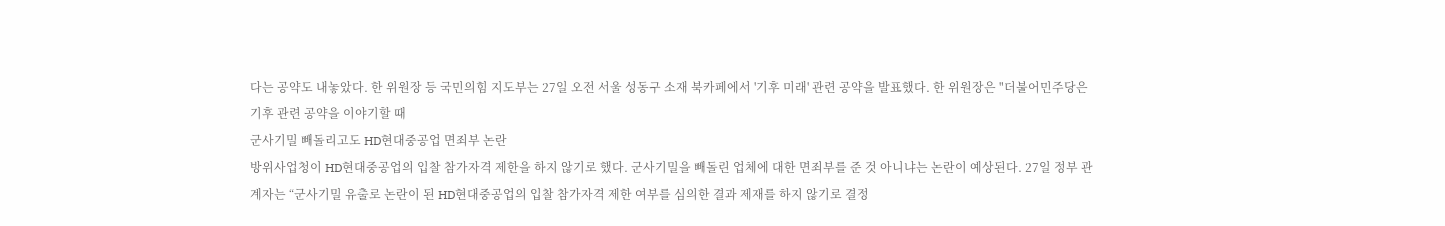다는 공약도 내놓았다. 한 위원장 등 국민의힘 지도부는 27일 오전 서울 성동구 소재 북카페에서 '기후 미래' 관련 공약을 발표했다. 한 위원장은 "더불어민주당은 기후 관련 공약을 이야기할 때
군사기밀 빼돌리고도 HD현대중공업 면죄부 논란
방위사업청이 HD현대중공업의 입찰 참가자격 제한을 하지 않기로 했다. 군사기밀을 빼돌린 업체에 대한 면죄부를 준 것 아니냐는 논란이 예상된다. 27일 정부 관계자는 “군사기밀 유출로 논란이 된 HD현대중공업의 입찰 참가자격 제한 여부를 심의한 결과 제재를 하지 않기로 결정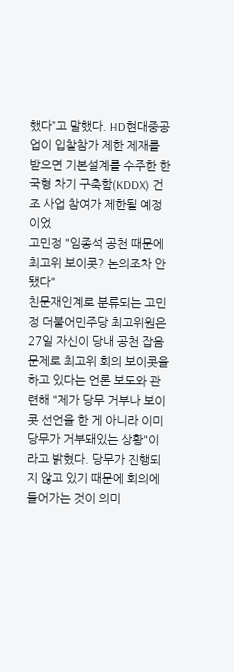했다”고 말했다. HD현대중공업이 입찰참가 제한 제재를 받으면 기본설계를 수주한 한국형 차기 구축함(KDDX) 건조 사업 참여가 제한될 예정이었
고민정 "임종석 공천 때문에 최고위 보이콧? 논의조차 안 됐다"
친문재인계로 분류되는 고민정 더불어민주당 최고위원은 27일 자신이 당내 공천 잡음 문제로 최고위 회의 보이콧을 하고 있다는 언론 보도와 관련해 "제가 당무 거부나 보이콧 선언을 한 게 아니라 이미 당무가 거부돼있는 상황"이라고 밝혔다. 당무가 진행되지 않고 있기 때문에 회의에 들어가는 것이 의미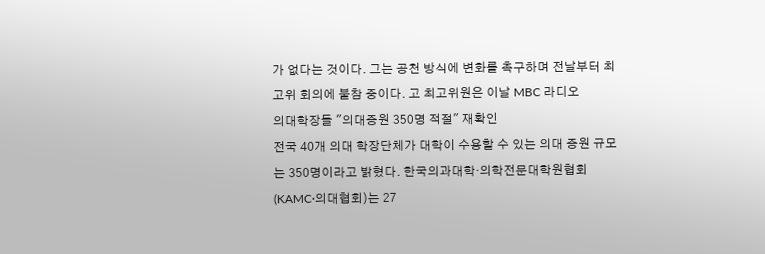가 없다는 것이다. 그는 공천 방식에 변화를 촉구하며 전날부터 최고위 회의에 불참 중이다. 고 최고위원은 이날 MBC 라디오
의대학장들 "의대증원 350명 적절" 재확인
전국 40개 의대 학장단체가 대학이 수용할 수 있는 의대 증원 규모는 350명이라고 밝혔다. 한국의과대학·의학전문대학원협회(KAMC·의대협회)는 27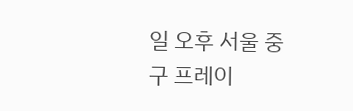일 오후 서울 중구 프레이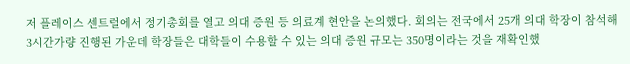저 플레이스 센트럴에서 정기총회를 열고 의대 증원 등 의료계 현안을 논의했다. 회의는 전국에서 25개 의대 학장이 참석해 3시간가량 진행된 가운데 학장들은 대학들이 수용할 수 있는 의대 증원 규모는 350명이라는 것을 재확인했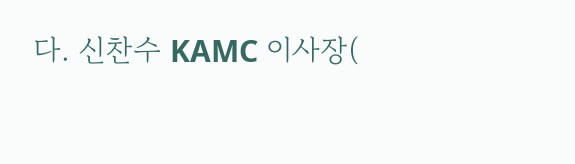다. 신찬수 KAMC 이사장(